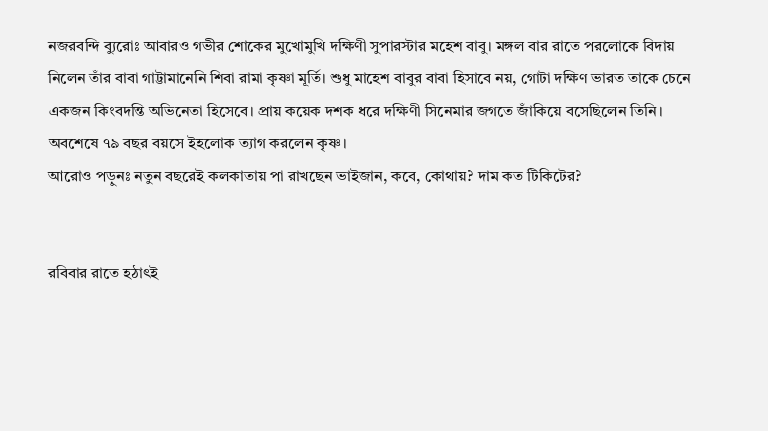নজরবন্দি ব্যুরোঃ আবারও গভীর শোকের মুখোমুখি দক্ষিণী সুপারস্টার মহেশ বাবু। মঙ্গল বার রাতে পরলোকে বিদায় নিলেন তাঁর বাবা গাট্টামানেনি শিবা রামা কৃষ্ণা মূর্তি। শুধু মাহেশ বাবুর বাবা হিসাবে নয়, গোটা দক্ষিণ ভারত তাকে চেনে একজন কিংবদন্তি অভিনেতা হিসেবে। প্রায় কয়েক দশক ধরে দক্ষিণী সিনেমার জগতে জাঁকিয়ে বসেছিলেন তিনি। অবশেষে ৭৯ বছর বয়সে ইহলোক ত্যাগ করলেন কৃষ্ণ।
আরোও পড়ুনঃ নতুন বছরেই কলকাতায় পা রাখছেন ভাইজান, কবে, কোথায়? দাম কত টিকিটের?


রবিবার রাতে হঠাৎই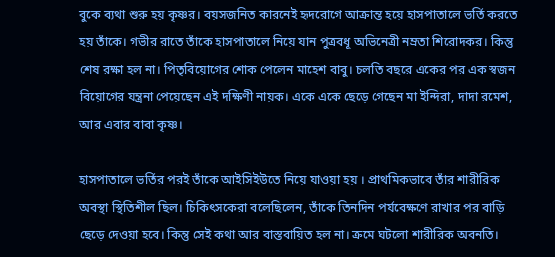বুকে ব্যথা শুরু হয় কৃষ্ণর। বয়সজনিত কারনেই হৃদরোগে আক্রান্ত হয়ে হাসপাতালে ভর্তি করতে হয় তাঁকে। গভীর রাতে তাঁকে হাসপাতালে নিয়ে যান পুত্রবধূ অভিনেত্রী নম্রতা শিরোদকর। কিন্তু শেষ রক্ষা হল না। পিতৃবিয়োগের শোক পেলেন মাহেশ বাবু। চলতি বছরে একের পর এক স্বজন বিয়োগের যন্ত্রনা পেয়েছেন এই দক্ষিণী নায়ক। একে একে ছেড়ে গেছেন মা ইন্দিরা, দাদা রমেশ, আর এবার বাবা কৃষ্ণ।

হাসপাতালে ভর্তির পরই তাঁকে আইসিইউতে নিয়ে যাওয়া হয় । প্রাথমিকভাবে তাঁর শারীরিক অবস্থা স্থিতিশীল ছিল। চিকিৎসকেরা বলেছিলেন, তাঁকে তিনদিন পর্যবেক্ষণে রাখার পর বাড়ি ছেড়ে দেওয়া হবে। কিন্তু সেই কথা আর বাস্তবায়িত হল না। ক্রমে ঘটলো শারীরিক অবনতি।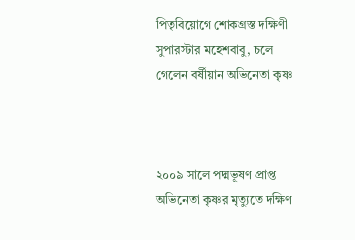পিতৃবিয়োগে শোকগ্রস্ত দক্ষিণী সুপারস্টার মহেশবাবু, চলে গেলেন বর্ষীয়ান অভিনেতা কৃষ্ণ



২০০৯ সালে পদ্মভূষণ প্রাপ্ত অভিনেতা কৃষ্ণর মৃত্যুতে দক্ষিণ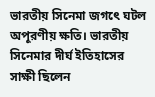ভারতীয় সিনেমা জগৎে ঘটল অপূরণীয় ক্ষতি। ভারতীয় সিনেমার দীর্ঘ ইতিহাসের সাক্ষী ছিলেন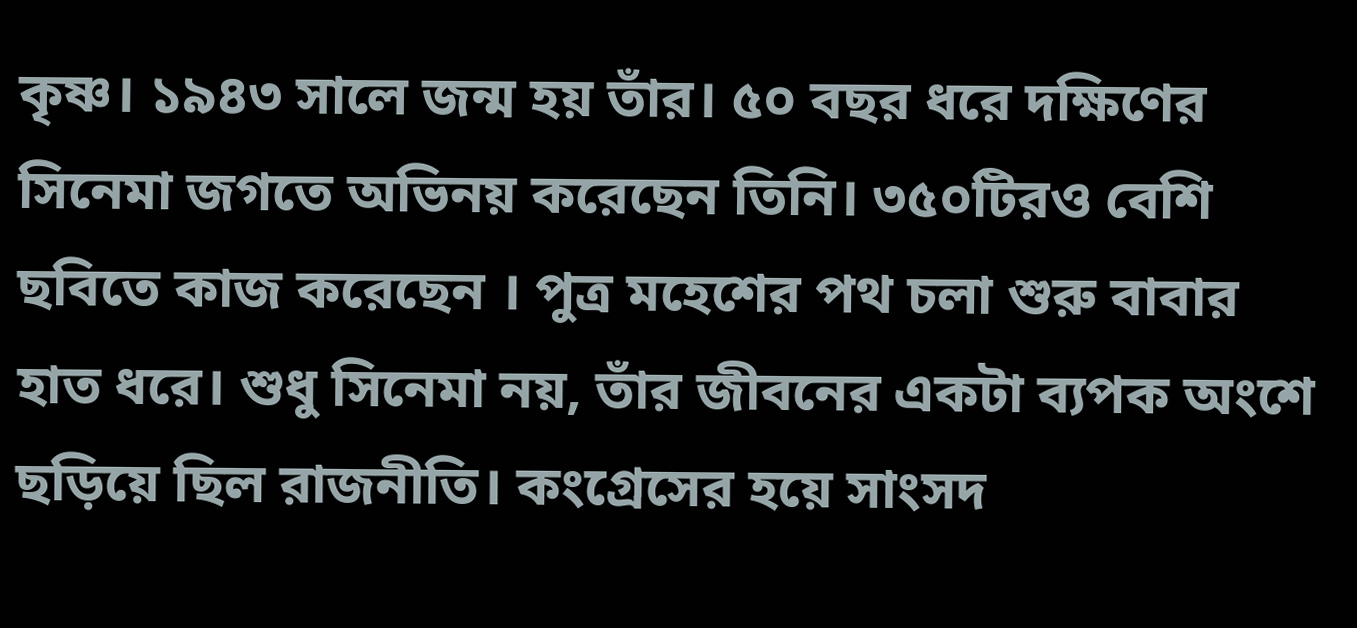কৃষ্ণ। ১৯৪৩ সালে জন্ম হয় তাঁর। ৫০ বছর ধরে দক্ষিণের সিনেমা জগতে অভিনয় করেছেন তিনি। ৩৫০টিরও বেশি ছবিতে কাজ করেছেন । পুত্র মহেশের পথ চলা শুরু বাবার হাত ধরে। শুধু সিনেমা নয়, তাঁর জীবনের একটা ব্যপক অংশে ছড়িয়ে ছিল রাজনীতি। কংগ্রেসের হয়ে সাংসদ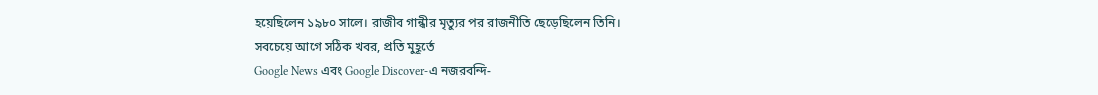হয়েছিলেন ১৯৮০ সালে। রাজীব গান্ধীর মৃত্যুর পর রাজনীতি ছেড়েছিলেন তিনি।
সবচেয়ে আগে সঠিক খবর, প্রতি মুহূর্তে
Google News এবং Google Discover-এ নজরবন্দি-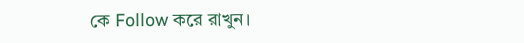কে Follow করে রাখুন।